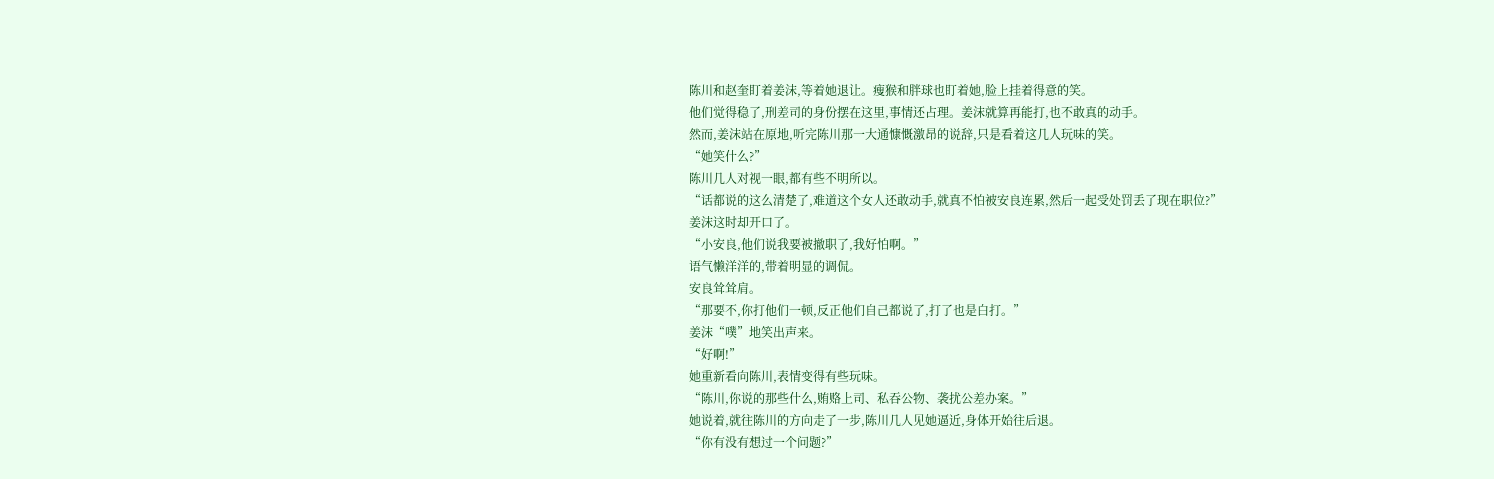陈川和赵奎盯着姜沫,等着她退让。瘦猴和胖球也盯着她,脸上挂着得意的笑。
他们觉得稳了,刑差司的身份摆在这里,事情还占理。姜沫就算再能打,也不敢真的动手。
然而,姜沫站在原地,听完陈川那一大通慷慨激昂的说辞,只是看着这几人玩味的笑。
“她笑什么?”
陈川几人对视一眼,都有些不明所以。
“话都说的这么清楚了,难道这个女人还敢动手,就真不怕被安良连累,然后一起受处罚丢了现在职位?”
姜沫这时却开口了。
“小安良,他们说我要被撤职了,我好怕啊。”
语气懒洋洋的,带着明显的调侃。
安良耸耸肩。
“那要不,你打他们一顿,反正他们自己都说了,打了也是白打。”
姜沫“噗”地笑出声来。
“好啊!”
她重新看向陈川,表情变得有些玩味。
“陈川,你说的那些什么,贿赂上司、私吞公物、袭扰公差办案。”
她说着,就往陈川的方向走了一步,陈川几人见她逼近,身体开始往后退。
“你有没有想过一个问题?”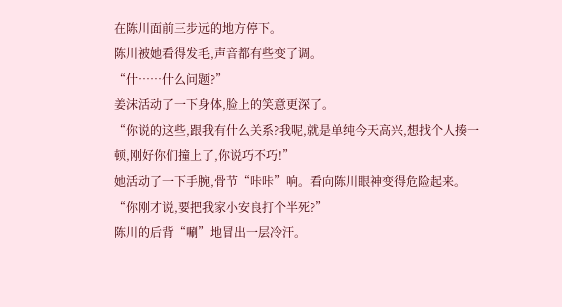在陈川面前三步远的地方停下。
陈川被她看得发毛,声音都有些变了调。
“什……什么问题?”
姜沫活动了一下身体,脸上的笑意更深了。
“你说的这些,跟我有什么关系?我呢,就是单纯今天高兴,想找个人揍一顿,刚好你们撞上了,你说巧不巧!”
她活动了一下手腕,骨节“咔咔”响。看向陈川眼神变得危险起来。
“你刚才说,要把我家小安良打个半死?”
陈川的后背“唰”地冒出一层冷汗。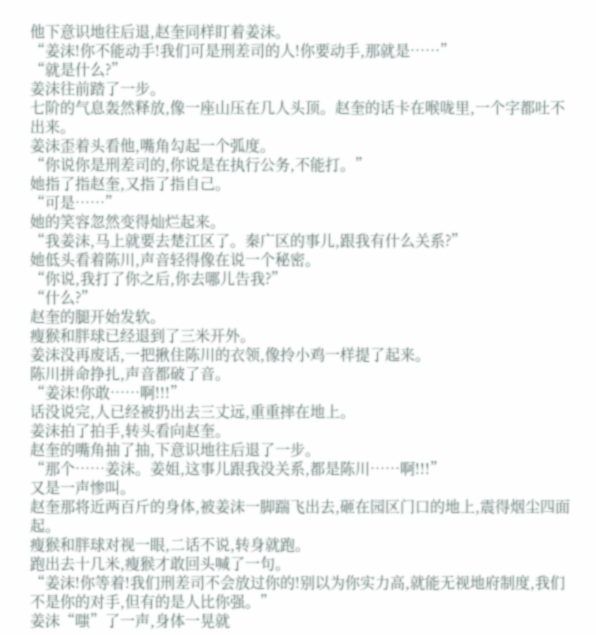他下意识地往后退,赵奎同样盯着姜沫。
“姜沫!你不能动手!我们可是刑差司的人!你要动手,那就是……”
“就是什么?”
姜沫往前踏了一步。
七阶的气息轰然释放,像一座山压在几人头顶。赵奎的话卡在喉咙里,一个字都吐不出来。
姜沫歪着头看他,嘴角勾起一个弧度。
“你说你是刑差司的,你说是在执行公务,不能打。”
她指了指赵奎,又指了指自己。
“可是……”
她的笑容忽然变得灿烂起来。
“我姜沫,马上就要去楚江区了。秦广区的事儿,跟我有什么关系?”
她低头看着陈川,声音轻得像在说一个秘密。
“你说,我打了你之后,你去哪儿告我?”
“什么?”
赵奎的腿开始发软。
瘦猴和胖球已经退到了三米开外。
姜沫没再废话,一把揪住陈川的衣领,像拎小鸡一样提了起来。
陈川拼命挣扎,声音都破了音。
“姜沫!你敢……啊!!!”
话没说完,人已经被扔出去三丈远,重重摔在地上。
姜沫拍了拍手,转头看向赵奎。
赵奎的嘴角抽了抽,下意识地往后退了一步。
“那个……姜沫。姜姐,这事儿跟我没关系,都是陈川……啊!!!”
又是一声惨叫。
赵奎那将近两百斤的身体,被姜沫一脚踹飞出去,砸在园区门口的地上,震得烟尘四面起。
瘦猴和胖球对视一眼,二话不说,转身就跑。
跑出去十几米,瘦猴才敢回头喊了一句。
“姜沫!你等着!我们刑差司不会放过你的!别以为你实力高,就能无视地府制度,我们不是你的对手,但有的是人比你强。”
姜沫“嗤”了一声,身体一晃就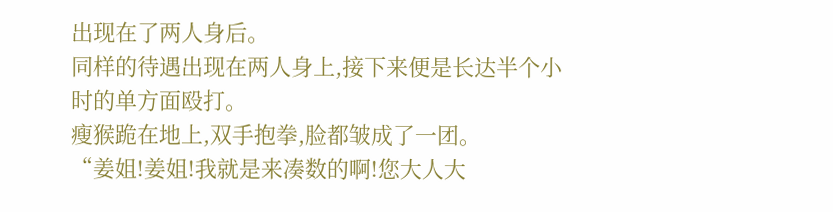出现在了两人身后。
同样的待遇出现在两人身上,接下来便是长达半个小时的单方面殴打。
瘦猴跪在地上,双手抱拳,脸都皱成了一团。
“姜姐!姜姐!我就是来凑数的啊!您大人大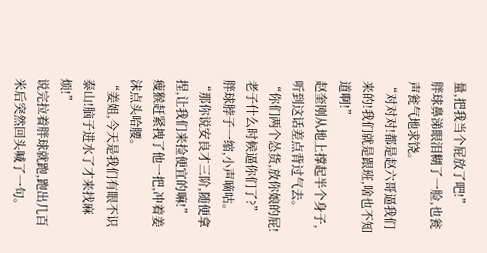量,把我当个屁放了吧!”
胖球鼻涕眼泪糊了一脸,也瓮声瓮气地求饶。
“对对对!都是赵六哥逼我们来的!我们就是跟班,啥也不知道啊!”
赵奎刚从地上撑起半个身子,听到这话差点背过气去。
“你们两个怂货,放你娘的屁!老子什么时候逼你们了?”
胖球脖子一缩,小声嘀咕。
“那你说安良才三阶,随便拿捏,让我们来捡便宜的嘛!”
瘦猴赶紧拽了他一把,冲着姜沫点头哈腰。
“姜姐,今天是我们有眼不识泰山!脑子进水了才来找麻烦!”
说完拉着胖球就跑,跑出几百米后突然回头喊了一句。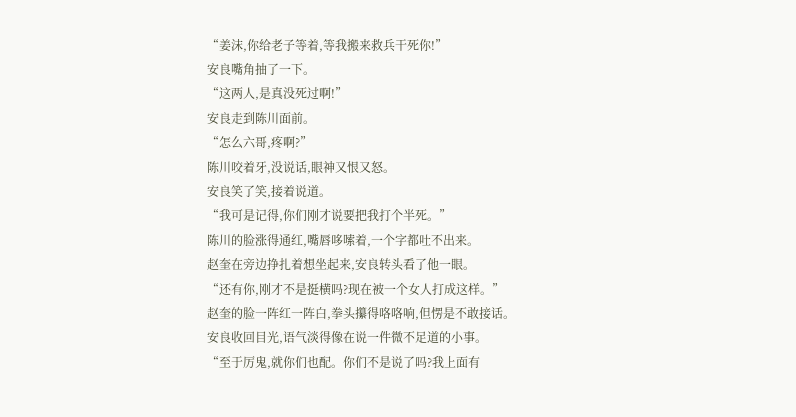“姜沫,你给老子等着,等我搬来救兵干死你!”
安良嘴角抽了一下。
“这两人,是真没死过啊!”
安良走到陈川面前。
“怎么六哥,疼啊?”
陈川咬着牙,没说话,眼神又恨又怒。
安良笑了笑,接着说道。
“我可是记得,你们刚才说要把我打个半死。”
陈川的脸涨得通红,嘴唇哆嗦着,一个字都吐不出来。
赵奎在旁边挣扎着想坐起来,安良转头看了他一眼。
“还有你,刚才不是挺横吗?现在被一个女人打成这样。”
赵奎的脸一阵红一阵白,拳头攥得咯咯响,但愣是不敢接话。
安良收回目光,语气淡得像在说一件微不足道的小事。
“至于厉鬼,就你们也配。你们不是说了吗?我上面有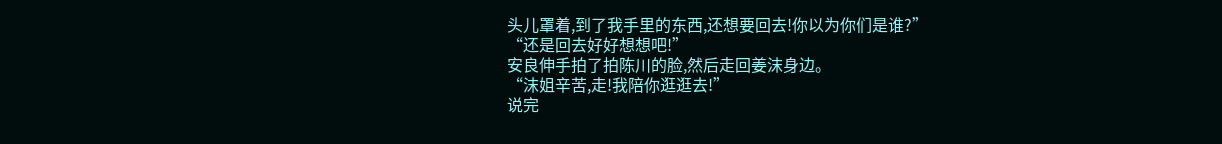头儿罩着,到了我手里的东西,还想要回去!你以为你们是谁?”
“还是回去好好想想吧!”
安良伸手拍了拍陈川的脸,然后走回姜沫身边。
“沫姐辛苦,走!我陪你逛逛去!”
说完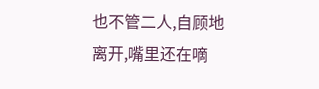也不管二人,自顾地离开,嘴里还在嘀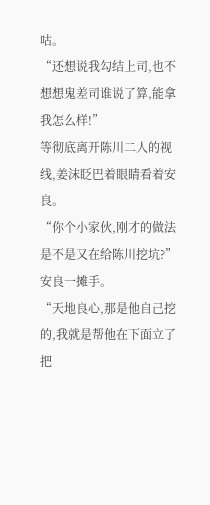咕。
“还想说我勾结上司,也不想想鬼差司谁说了算,能拿我怎么样!”
等彻底离开陈川二人的视线,姜沫眨巴着眼睛看着安良。
“你个小家伙,刚才的做法是不是又在给陈川挖坑?”
安良一摊手。
“天地良心,那是他自己挖的,我就是帮他在下面立了把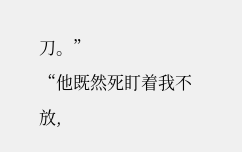刀。”
“他既然死盯着我不放,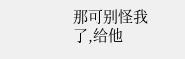那可别怪我了,给他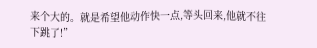来个大的。就是希望他动作快一点,等头回来,他就不往下跳了!”